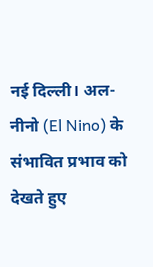नई दिल्ली। अल-नीनो (El Nino) के संभावित प्रभाव को देखते हुए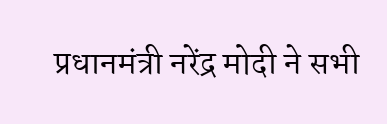प्रधानमंत्री नरेंद्र मोदी ने सभी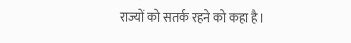राज्यों को सतर्क रहने को कहा है।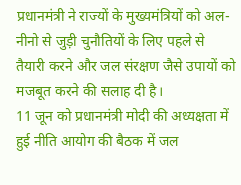प्रधानमंत्री ने राज्यों के मुख्यमंत्रियों को अल-नीनो से जुड़ी चुनौतियों के लिए पहले से तैयारी करने और जल संरक्षण जैसे उपायों को मजबूत करने की सलाह दी है।
11 जून को प्रधानमंत्री मोदी की अध्यक्षता में हुई नीति आयोग की बैठक में जल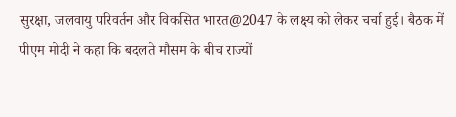सुरक्षा, जलवायु परिवर्तन और विकसित भारत@2047 के लक्ष्य को लेकर चर्चा हुई। बैठक में पीएम मोदी ने कहा कि बदलते मौसम के बीच राज्यों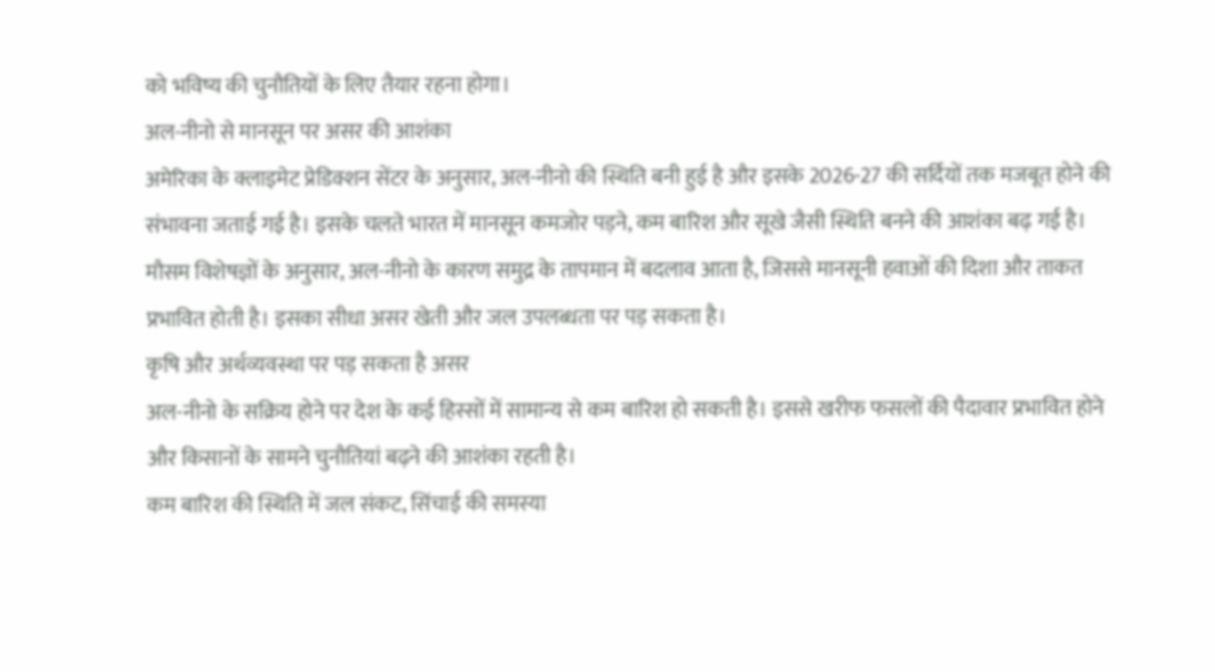को भविष्य की चुनौतियों के लिए तैयार रहना होगा।
अल-नीनो से मानसून पर असर की आशंका
अमेरिका के क्लाइमेट प्रेडिक्शन सेंटर के अनुसार, अल-नीनो की स्थिति बनी हुई है और इसके 2026-27 की सर्दियों तक मजबूत होने की संभावना जताई गई है। इसके चलते भारत में मानसून कमजोर पड़ने, कम बारिश और सूखे जैसी स्थिति बनने की आशंका बढ़ गई है।
मौसम विशेषज्ञों के अनुसार, अल-नीनो के कारण समुद्र के तापमान में बदलाव आता है, जिससे मानसूनी हवाओं की दिशा और ताकत प्रभावित होती है। इसका सीधा असर खेती और जल उपलब्धता पर पड़ सकता है।
कृषि और अर्थव्यवस्था पर पड़ सकता है असर
अल-नीनो के सक्रिय होने पर देश के कई हिस्सों में सामान्य से कम बारिश हो सकती है। इससे खरीफ फसलों की पैदावार प्रभावित होने और किसानों के सामने चुनौतियां बढ़ने की आशंका रहती है।
कम बारिश की स्थिति में जल संकट, सिंचाई की समस्या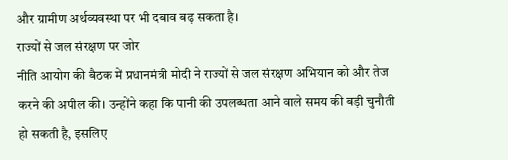और ग्रामीण अर्थव्यवस्था पर भी दबाव बढ़ सकता है।
राज्यों से जल संरक्षण पर जोर
नीति आयोग की बैठक में प्रधानमंत्री मोदी ने राज्यों से जल संरक्षण अभियान को और तेज करने की अपील की। उन्होंने कहा कि पानी की उपलब्धता आने वाले समय की बड़ी चुनौती हो सकती है, इसलिए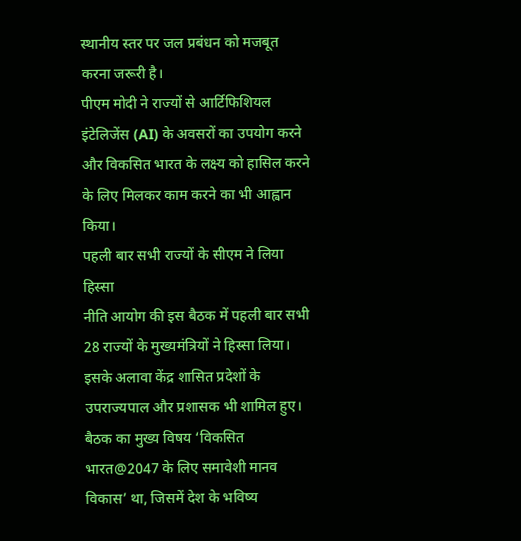स्थानीय स्तर पर जल प्रबंधन को मजबूत करना जरूरी है।
पीएम मोदी ने राज्यों से आर्टिफिशियल इंटेलिजेंस (AI) के अवसरों का उपयोग करने और विकसित भारत के लक्ष्य को हासिल करने के लिए मिलकर काम करने का भी आह्वान किया।
पहली बार सभी राज्यों के सीएम ने लिया हिस्सा
नीति आयोग की इस बैठक में पहली बार सभी 28 राज्यों के मुख्यमंत्रियों ने हिस्सा लिया। इसके अलावा केंद्र शासित प्रदेशों के उपराज्यपाल और प्रशासक भी शामिल हुए।
बैठक का मुख्य विषय ‘विकसित भारत@2047 के लिए समावेशी मानव विकास’ था, जिसमें देश के भविष्य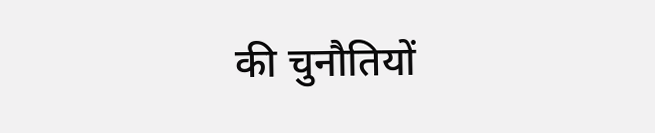की चुनौतियों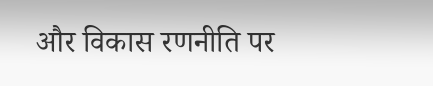और विकास रणनीति पर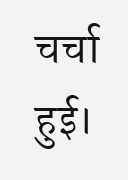चर्चा हुई।